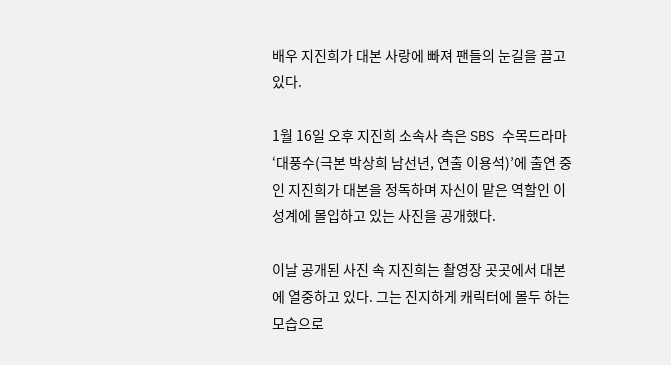배우 지진희가 대본 사랑에 빠져 팬들의 눈길을 끌고 있다.

1월 16일 오후 지진희 소속사 측은 SBS 수목드라마 ‘대풍수(극본 박상희 남선년, 연출 이용석)’에 출연 중인 지진희가 대본을 정독하며 자신이 맡은 역할인 이성계에 몰입하고 있는 사진을 공개했다.

이날 공개된 사진 속 지진희는 촬영장 곳곳에서 대본에 열중하고 있다. 그는 진지하게 캐릭터에 몰두 하는 모습으로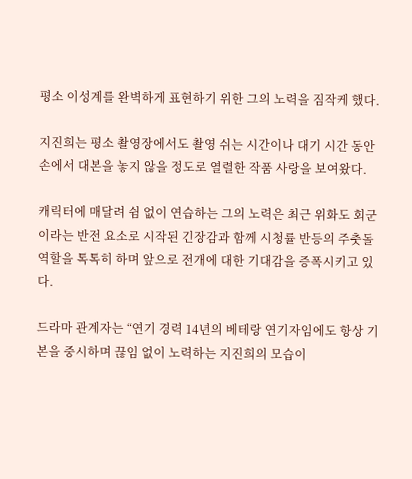평소 이성계를 완벽하게 표현하기 위한 그의 노력을 짐작케 했다.

지진희는 평소 촬영장에서도 촬영 쉬는 시간이나 대기 시간 동안 손에서 대본을 놓지 않을 정도로 열렬한 작품 사랑을 보여왔다.

캐릭터에 매달려 쉼 없이 연습하는 그의 노력은 최근 위화도 회군이라는 반전 요소로 시작된 긴장감과 함께 시청률 반등의 주춧돌 역할을 톡톡히 하며 앞으로 전개에 대한 기대감을 증폭시키고 있다.

드라마 관계자는 “연기 경력 14년의 베테랑 연기자임에도 항상 기본을 중시하며 끊임 없이 노력하는 지진희의 모습이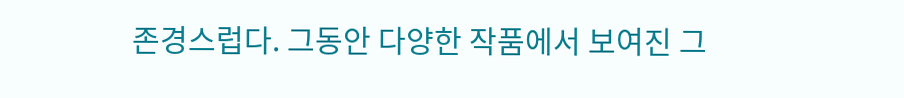존경스럽다. 그동안 다양한 작품에서 보여진 그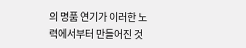의 명품 연기가 이러한 노력에서부터 만들어진 것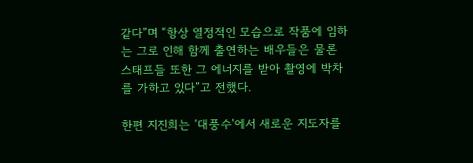같다”며 “항상 열정적인 모습으로 작품에 임하는 그로 인해 함께 출연하는 배우들은 물론 스태프들 또한 그 에너지를 받아 촬영에 박차를 가하고 있다”고 전했다.

한편 지진희는 ‘대풍수’에서 새로운 지도자를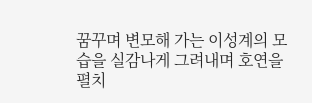꿈꾸며 변모해 가는 이성계의 모습을 실감나게 그려내며 호연을 펼치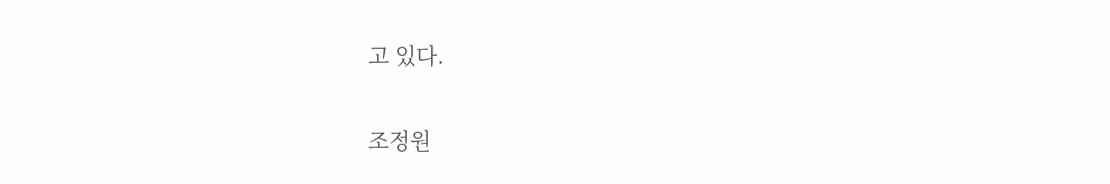고 있다.

조정원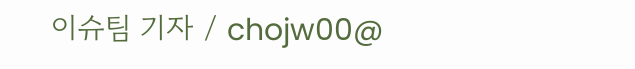이슈팀 기자 / chojw00@